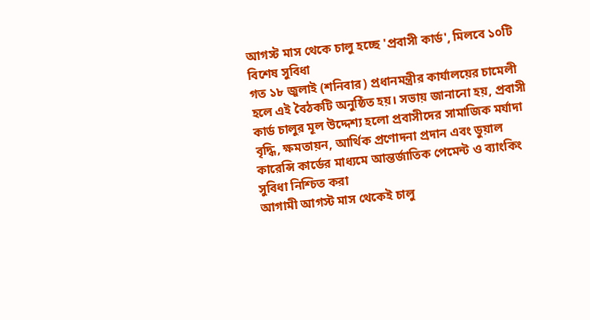আগস্ট মাস থেকে চালু হচ্ছে 'প্রবাসী কার্ড', মিলবে ১০টি বিশেষ সুবিধা
গত ১৮ জুলাই (শনিবার) প্রধানমন্ত্রীর কার্যালয়ের চামেলী হলে এই বৈঠকটি অনুষ্ঠিত হয়। সভায় জানানো হয়, প্রবাসী কার্ড চালুর মূল উদ্দেশ্য হলো প্রবাসীদের সামাজিক মর্যাদা বৃদ্ধি, ক্ষমতায়ন, আর্থিক প্রণোদনা প্রদান এবং ডুয়াল কারেন্সি কার্ডের মাধ্যমে আন্তর্জাতিক পেমেন্ট ও ব্যাংকিং সুবিধা নিশ্চিত করা
আগামী আগস্ট মাস থেকেই চালু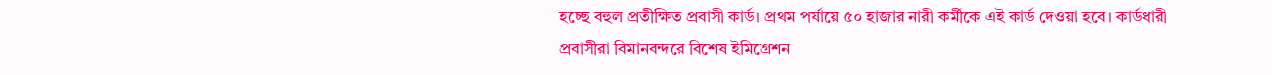হচ্ছে বহুল প্রতীক্ষিত প্রবাসী কার্ড। প্রথম পর্যায়ে ৫০ হাজার নারী কর্মীকে এই কার্ড দেওয়া হবে। কার্ডধারী প্রবাসীরা বিমানবন্দরে বিশেষ ইমিগ্রেশন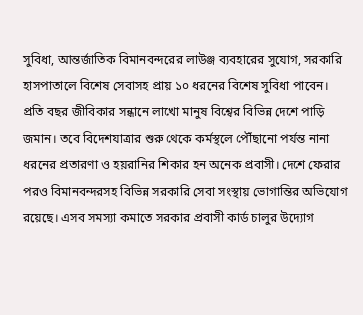সুবিধা, আন্তর্জাতিক বিমানবন্দরের লাউঞ্জ ব্যবহারের সুযোগ, সরকারি হাসপাতালে বিশেষ সেবাসহ প্রায় ১০ ধরনের বিশেষ সুবিধা পাবেন।
প্রতি বছর জীবিকার সন্ধানে লাখো মানুষ বিশ্বের বিভিন্ন দেশে পাড়ি জমান। তবে বিদেশযাত্রার শুরু থেকে কর্মস্থলে পৌঁছানো পর্যন্ত নানা ধরনের প্রতারণা ও হয়রানির শিকার হন অনেক প্রবাসী। দেশে ফেরার পরও বিমানবন্দরসহ বিভিন্ন সরকারি সেবা সংস্থায় ভোগান্তির অভিযোগ রয়েছে। এসব সমস্যা কমাতে সরকার প্রবাসী কার্ড চালুর উদ্যোগ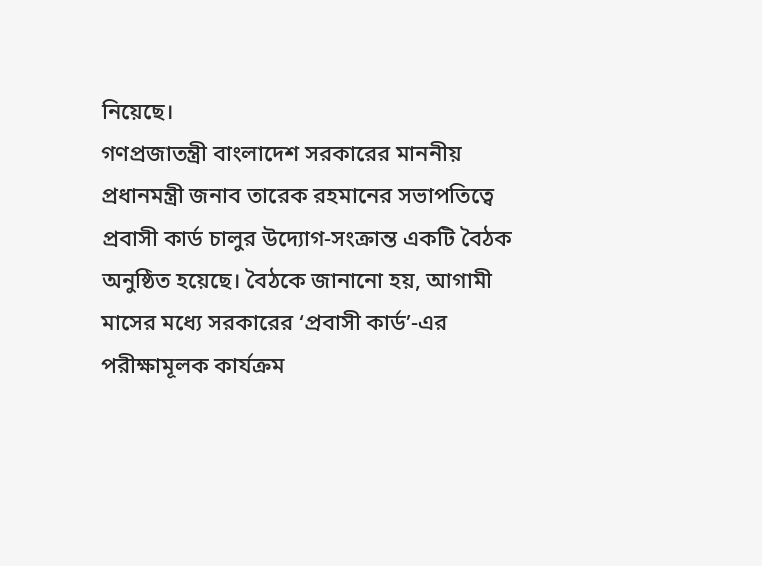নিয়েছে।
গণপ্রজাতন্ত্রী বাংলাদেশ সরকারের মাননীয় প্রধানমন্ত্রী জনাব তারেক রহমানের সভাপতিত্বে প্রবাসী কার্ড চালুর উদ্যোগ-সংক্রান্ত একটি বৈঠক অনুষ্ঠিত হয়েছে। বৈঠকে জানানো হয়, আগামী মাসের মধ্যে সরকারের ‘প্রবাসী কার্ড’-এর পরীক্ষামূলক কার্যক্রম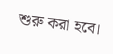শুরু করা হবে।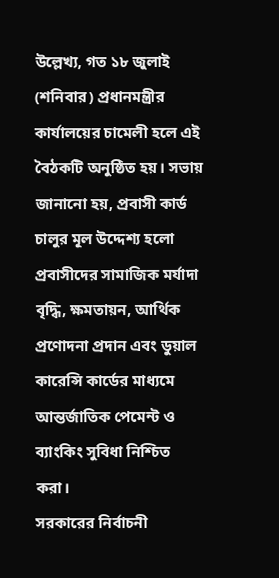উল্লেখ্য, গত ১৮ জুলাই (শনিবার) প্রধানমন্ত্রীর কার্যালয়ের চামেলী হলে এই বৈঠকটি অনুষ্ঠিত হয়। সভায় জানানো হয়, প্রবাসী কার্ড চালুর মূল উদ্দেশ্য হলো প্রবাসীদের সামাজিক মর্যাদা বৃদ্ধি, ক্ষমতায়ন, আর্থিক প্রণোদনা প্রদান এবং ডুয়াল কারেন্সি কার্ডের মাধ্যমে আন্তর্জাতিক পেমেন্ট ও ব্যাংকিং সুবিধা নিশ্চিত করা।
সরকারের নির্বাচনী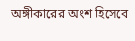অঙ্গীকারের অংশ হিসেবে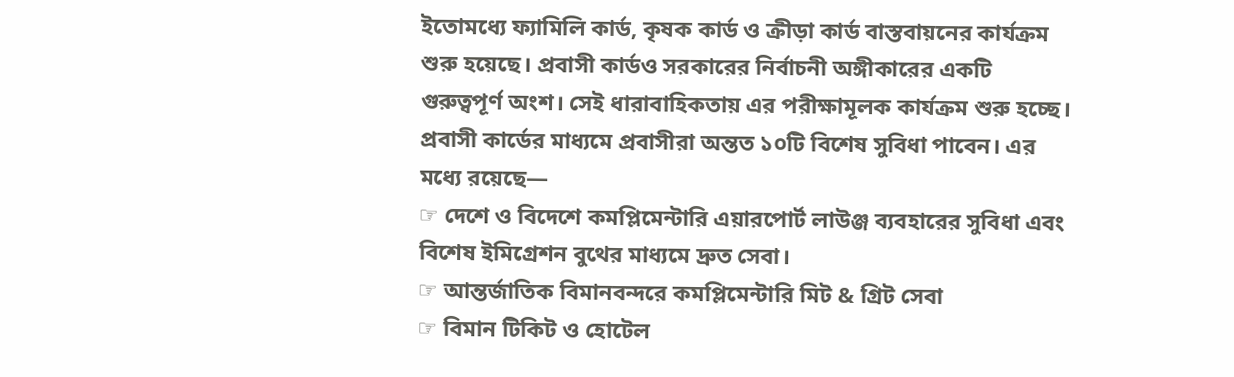ইতোমধ্যে ফ্যামিলি কার্ড, কৃষক কার্ড ও ক্রীড়া কার্ড বাস্তবায়নের কার্যক্রম শুরু হয়েছে। প্রবাসী কার্ডও সরকারের নির্বাচনী অঙ্গীকারের একটি গুরুত্বপূর্ণ অংশ। সেই ধারাবাহিকতায় এর পরীক্ষামূলক কার্যক্রম শুরু হচ্ছে।
প্রবাসী কার্ডের মাধ্যমে প্রবাসীরা অন্তত ১০টি বিশেষ সুবিধা পাবেন। এর মধ্যে রয়েছে—
☞ দেশে ও বিদেশে কমপ্লিমেন্টারি এয়ারপোর্ট লাউঞ্জ ব্যবহারের সুবিধা এবং বিশেষ ইমিগ্রেশন বুথের মাধ্যমে দ্রুত সেবা।
☞ আন্তর্জাতিক বিমানবন্দরে কমপ্লিমেন্টারি মিট & গ্রিট সেবা
☞ বিমান টিকিট ও হোটেল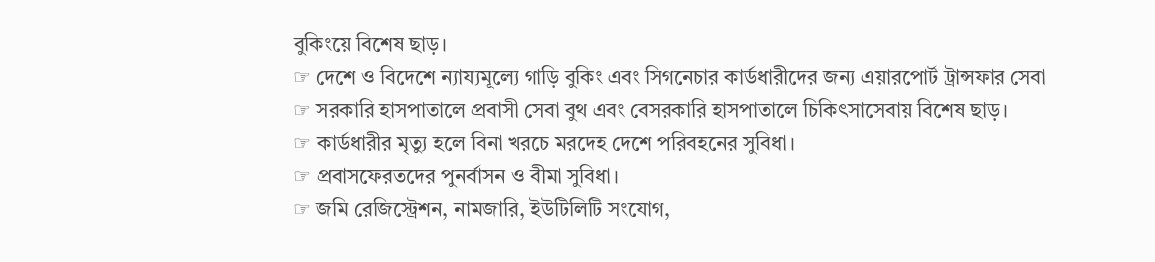বুকিংয়ে বিশেষ ছাড়।
☞ দেশে ও বিদেশে ন্যায্যমূল্যে গাড়ি বুকিং এবং সিগনেচার কার্ডধারীদের জন্য এয়ারপোর্ট ট্রান্সফার সেবা
☞ সরকারি হাসপাতালে প্রবাসী সেবা বুথ এবং বেসরকারি হাসপাতালে চিকিৎসাসেবায় বিশেষ ছাড়।
☞ কার্ডধারীর মৃত্যু হলে বিনা খরচে মরদেহ দেশে পরিবহনের সুবিধা।
☞ প্রবাসফেরতদের পুনর্বাসন ও বীমা সুবিধা।
☞ জমি রেজিস্ট্রেশন, নামজারি, ইউটিলিটি সংযোগ,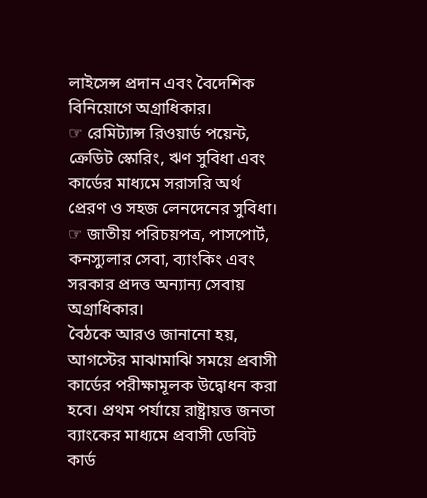লাইসেন্স প্রদান এবং বৈদেশিক বিনিয়োগে অগ্রাধিকার।
☞ রেমিট্যান্স রিওয়ার্ড পয়েন্ট, ক্রেডিট স্কোরিং, ঋণ সুবিধা এবং কার্ডের মাধ্যমে সরাসরি অর্থ প্রেরণ ও সহজ লেনদেনের সুবিধা।
☞ জাতীয় পরিচয়পত্র, পাসপোর্ট, কনস্যুলার সেবা, ব্যাংকিং এবং সরকার প্রদত্ত অন্যান্য সেবায় অগ্রাধিকার।
বৈঠকে আরও জানানো হয়, আগস্টের মাঝামাঝি সময়ে প্রবাসী কার্ডের পরীক্ষামূলক উদ্বোধন করা হবে। প্রথম পর্যায়ে রাষ্ট্রায়ত্ত জনতা ব্যাংকের মাধ্যমে প্রবাসী ডেবিট কার্ড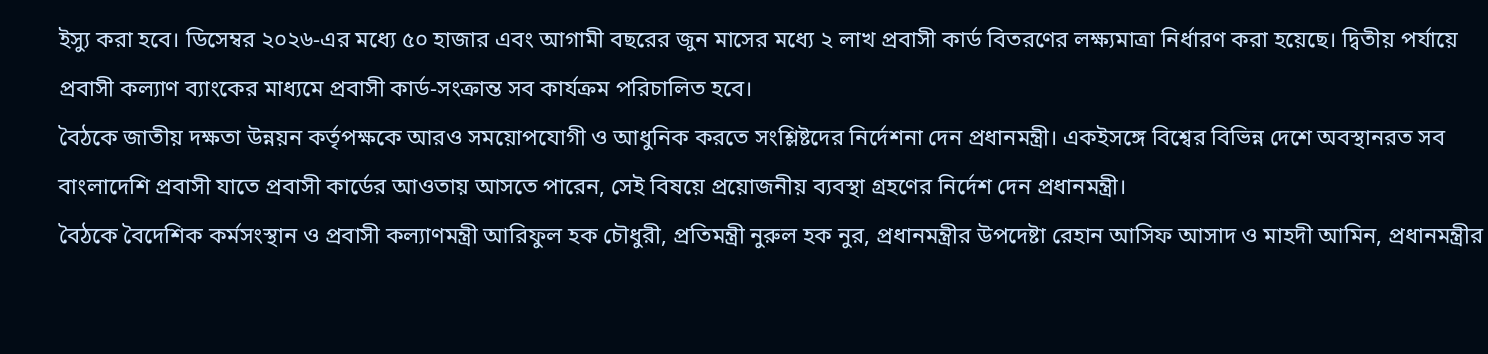ইস্যু করা হবে। ডিসেম্বর ২০২৬-এর মধ্যে ৫০ হাজার এবং আগামী বছরের জুন মাসের মধ্যে ২ লাখ প্রবাসী কার্ড বিতরণের লক্ষ্যমাত্রা নির্ধারণ করা হয়েছে। দ্বিতীয় পর্যায়ে প্রবাসী কল্যাণ ব্যাংকের মাধ্যমে প্রবাসী কার্ড-সংক্রান্ত সব কার্যক্রম পরিচালিত হবে।
বৈঠকে জাতীয় দক্ষতা উন্নয়ন কর্তৃপক্ষকে আরও সময়োপযোগী ও আধুনিক করতে সংশ্লিষ্টদের নির্দেশনা দেন প্রধানমন্ত্রী। একইসঙ্গে বিশ্বের বিভিন্ন দেশে অবস্থানরত সব বাংলাদেশি প্রবাসী যাতে প্রবাসী কার্ডের আওতায় আসতে পারেন, সেই বিষয়ে প্রয়োজনীয় ব্যবস্থা গ্রহণের নির্দেশ দেন প্রধানমন্ত্রী।
বৈঠকে বৈদেশিক কর্মসংস্থান ও প্রবাসী কল্যাণমন্ত্রী আরিফুল হক চৌধুরী, প্রতিমন্ত্রী নুরুল হক নুর, প্রধানমন্ত্রীর উপদেষ্টা রেহান আসিফ আসাদ ও মাহদী আমিন, প্রধানমন্ত্রীর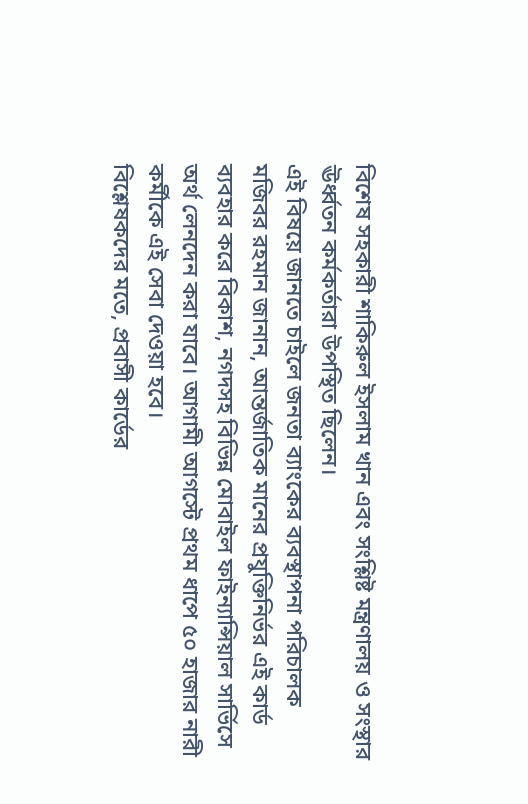বিশেষ সহকারী শাকিরুল ইসলাম খান এবং সংশ্লিষ্ট মন্ত্রণালয় ও সংস্থার ঊর্ধ্বতন কর্মকর্তারা উপস্থিত ছিলেন।
এই বিষয়ে জানতে চাইলে জনতা ব্যাংকের ব্যবস্থাপনা পরিচালক মজিবর রহমান জানান, আন্তর্জাতিক মানের প্রযুক্তিনির্ভর এই কার্ড ব্যবহার করে বিকাশ, নগদসহ বিভিন্ন মোবাইল ফাইন্যান্সিয়াল সার্ভিসে অর্থ লেনদেন করা যাবে। আগামী আগস্টে প্রথম ধাপে ৫০ হাজার নারী কর্মীকে এই সেবা দেওয়া হবে।
বিশ্লেষকদের মতে, প্রবাসী কার্ডের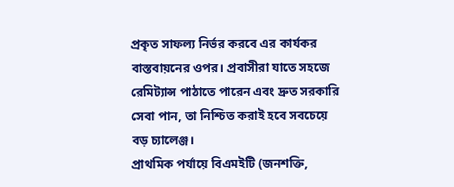প্রকৃত সাফল্য নির্ভর করবে এর কার্যকর বাস্তবায়নের ওপর। প্রবাসীরা যাতে সহজে রেমিট্যান্স পাঠাতে পারেন এবং দ্রুত সরকারি সেবা পান, তা নিশ্চিত করাই হবে সবচেয়ে বড় চ্যালেঞ্জ।
প্রাথমিক পর্যায়ে বিএমইটি (জনশক্তি,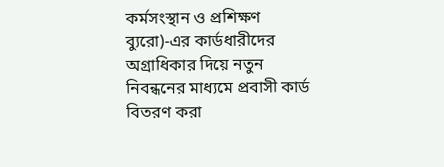কর্মসংস্থান ও প্রশিক্ষণ ব্যুরো)-এর কার্ডধারীদের অগ্রাধিকার দিয়ে নতুন নিবন্ধনের মাধ্যমে প্রবাসী কার্ড বিতরণ করা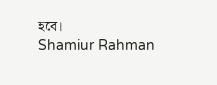হবে।
Shamiur Rahman